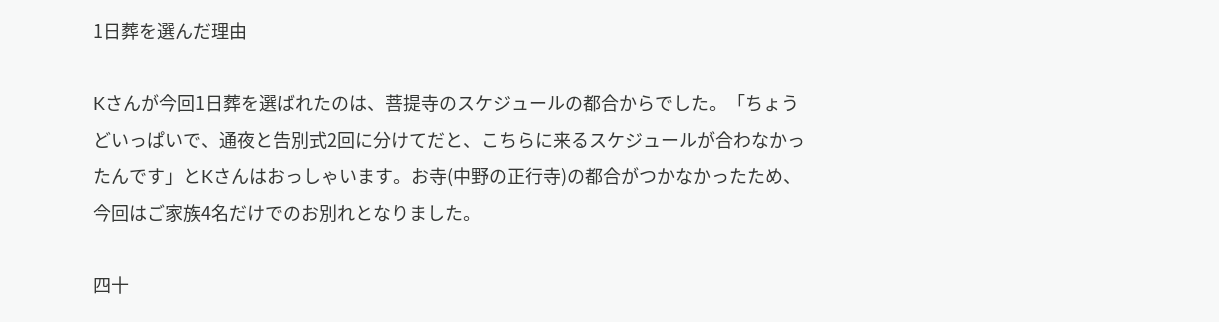1日葬を選んだ理由

Kさんが今回1日葬を選ばれたのは、菩提寺のスケジュールの都合からでした。「ちょうどいっぱいで、通夜と告別式2回に分けてだと、こちらに来るスケジュールが合わなかったんです」とKさんはおっしゃいます。お寺(中野の正行寺)の都合がつかなかったため、今回はご家族4名だけでのお別れとなりました。

四十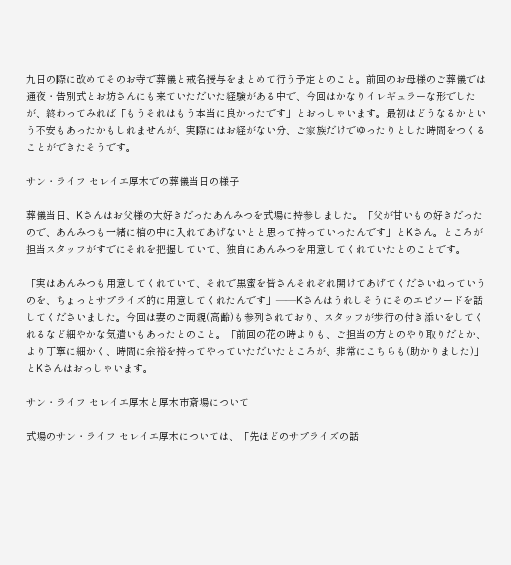九日の際に改めてそのお寺で葬儀と戒名授与をまとめて行う予定とのこと。前回のお母様のご葬儀では通夜・告別式とお坊さんにも来ていただいた経験がある中で、今回はかなりイレギュラーな形でしたが、終わってみれば「もうそれはもう本当に良かったです」とおっしゃいます。最初はどうなるかという不安もあったかもしれませんが、実際にはお経がない分、ご家族だけでゆったりとした時間をつくることができたそうです。

サン・ライフ セレイエ厚木での葬儀当日の様子

葬儀当日、Kさんはお父様の大好きだったあんみつを式場に持参しました。「父が甘いもの好きだったので、あんみつも一緒に棺の中に入れてあげないとと思って持っていったんです」とKさん。ところが担当スタッフがすでにそれを把握していて、独自にあんみつを用意してくれていたとのことです。

「実はあんみつも用意してくれていて、それで黒蜜を皆さんそれぞれ開けてあげてくださいねっていうのを、ちょっとサプライズ的に用意してくれたんです」——Kさんはうれしそうにそのエピソードを話してくださいました。今回は妻のご両親(高齢)も参列されており、スタッフが歩行の付き添いをしてくれるなど細やかな気遣いもあったとのこと。「前回の花の時よりも、ご担当の方とのやり取りだとか、より丁寧に細かく、時間に余裕を持ってやっていただいたところが、非常にこちらも(助かりました)」とKさんはおっしゃいます。

サン・ライフ セレイエ厚木と厚木市斎場について

式場のサン・ライフ セレイエ厚木については、「先ほどのサプライズの話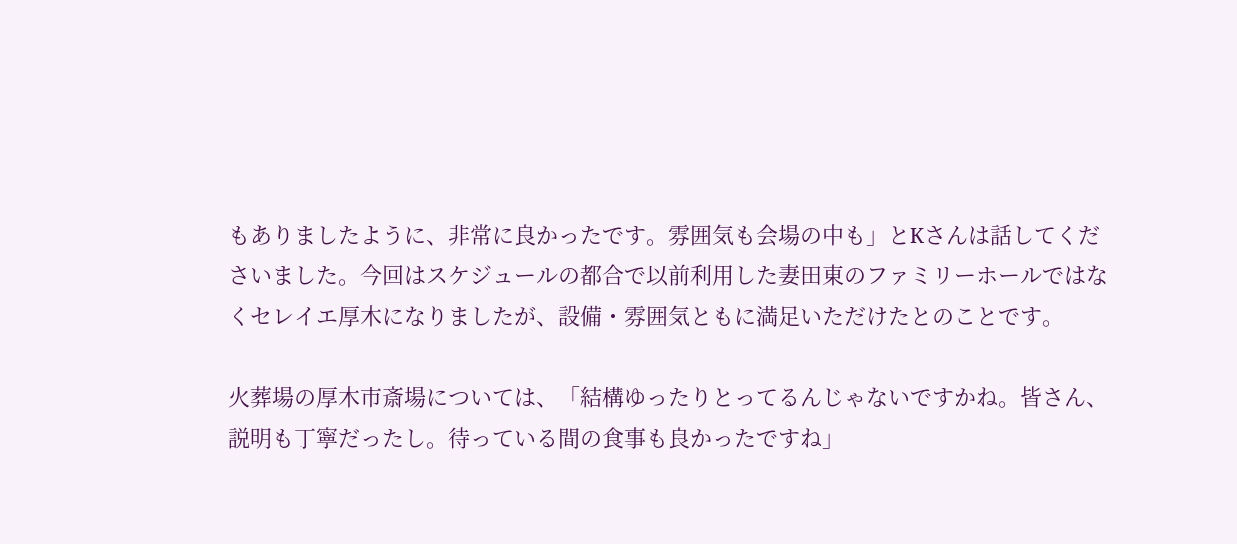もありましたように、非常に良かったです。雰囲気も会場の中も」とKさんは話してくださいました。今回はスケジュールの都合で以前利用した妻田東のファミリーホールではなくセレイエ厚木になりましたが、設備・雰囲気ともに満足いただけたとのことです。

火葬場の厚木市斎場については、「結構ゆったりとってるんじゃないですかね。皆さん、説明も丁寧だったし。待っている間の食事も良かったですね」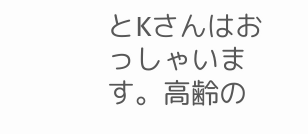とKさんはおっしゃいます。高齢の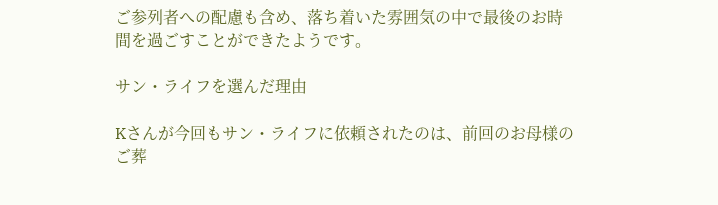ご参列者への配慮も含め、落ち着いた雰囲気の中で最後のお時間を過ごすことができたようです。

サン・ライフを選んだ理由

Kさんが今回もサン・ライフに依頼されたのは、前回のお母様のご葬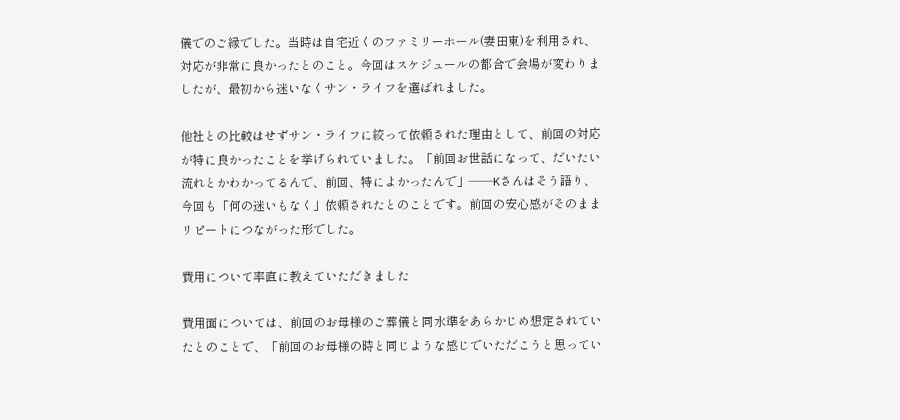儀でのご縁でした。当時は自宅近くのファミリーホール(妻田東)を利用され、対応が非常に良かったとのこと。今回はスケジュールの都合で会場が変わりましたが、最初から迷いなくサン・ライフを選ばれました。

他社との比較はせずサン・ライフに絞って依頼された理由として、前回の対応が特に良かったことを挙げられていました。「前回お世話になって、だいたい流れとかわかってるんで、前回、特によかったんで」——Kさんはそう語り、今回も「何の迷いもなく」依頼されたとのことです。前回の安心感がそのままリピートにつながった形でした。

費用について率直に教えていただきました

費用面については、前回のお母様のご葬儀と同水準をあらかじめ想定されていたとのことで、「前回のお母様の時と同じような感じでいただこうと思ってい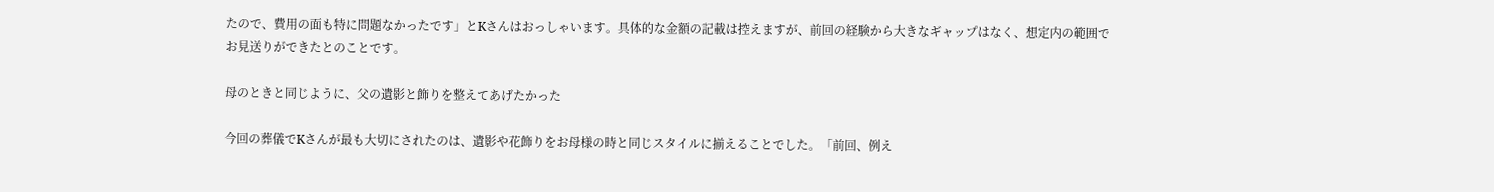たので、費用の面も特に問題なかったです」とKさんはおっしゃいます。具体的な金額の記載は控えますが、前回の経験から大きなギャップはなく、想定内の範囲でお見送りができたとのことです。

母のときと同じように、父の遺影と飾りを整えてあげたかった

今回の葬儀でKさんが最も大切にされたのは、遺影や花飾りをお母様の時と同じスタイルに揃えることでした。「前回、例え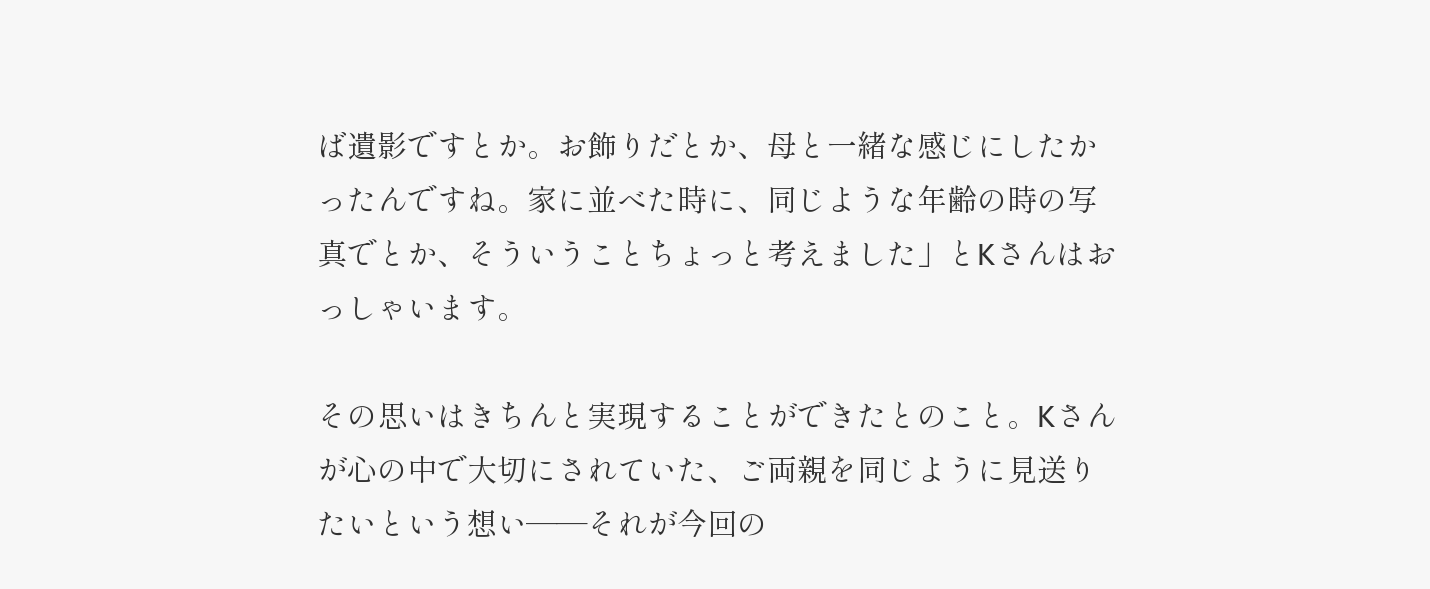ば遺影ですとか。お飾りだとか、母と一緒な感じにしたかったんですね。家に並べた時に、同じような年齢の時の写真でとか、そういうことちょっと考えました」とKさんはおっしゃいます。

その思いはきちんと実現することができたとのこと。Kさんが心の中で大切にされていた、ご両親を同じように見送りたいという想い——それが今回の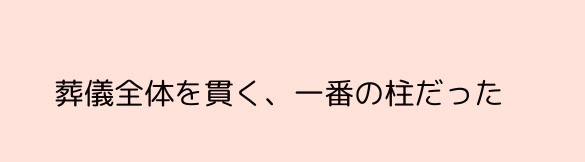葬儀全体を貫く、一番の柱だった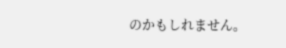のかもしれません。